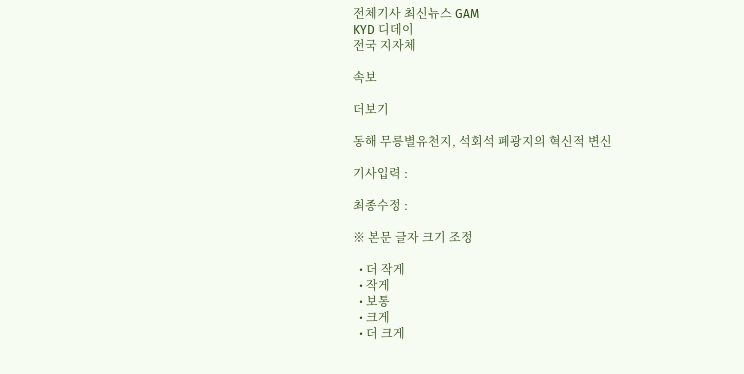전체기사 최신뉴스 GAM
KYD 디데이
전국 지자체

속보

더보기

동해 무릉별유천지, 석회석 폐광지의 혁신적 변신

기사입력 :

최종수정 :

※ 본문 글자 크기 조정

  • 더 작게
  • 작게
  • 보통
  • 크게
  • 더 크게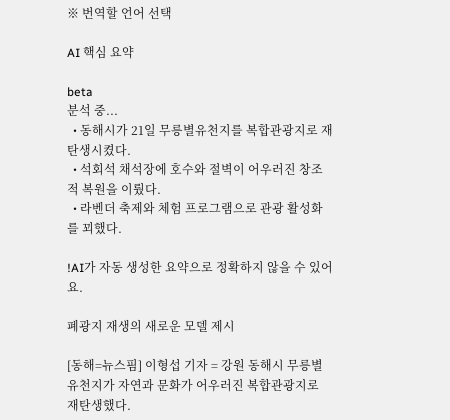※ 번역할 언어 선택

AI 핵심 요약

beta
분석 중...
  • 동해시가 21일 무릉별유천지를 복합관광지로 재탄생시켰다.
  • 석회석 채석장에 호수와 절벽이 어우러진 창조적 복원을 이뤘다.
  • 라벤더 축제와 체험 프로그램으로 관광 활성화를 꾀했다.

!AI가 자동 생성한 요약으로 정확하지 않을 수 있어요.

폐광지 재생의 새로운 모델 제시

[동해=뉴스핌] 이형섭 기자 = 강원 동해시 무릉별유천지가 자연과 문화가 어우러진 복합관광지로 재탄생했다.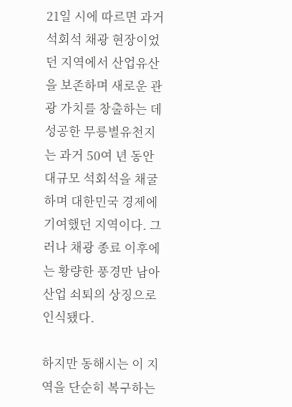21일 시에 따르면 과거 석회석 채광 현장이었던 지역에서 산업유산을 보존하며 새로운 관광 가치를 창출하는 데 성공한 무릉별유천지는 과거 50여 년 동안 대규모 석회석을 채굴하며 대한민국 경제에 기여했던 지역이다. 그러나 채광 종료 이후에는 황량한 풍경만 남아 산업 쇠퇴의 상징으로 인식됐다.

하지만 동해시는 이 지역을 단순히 복구하는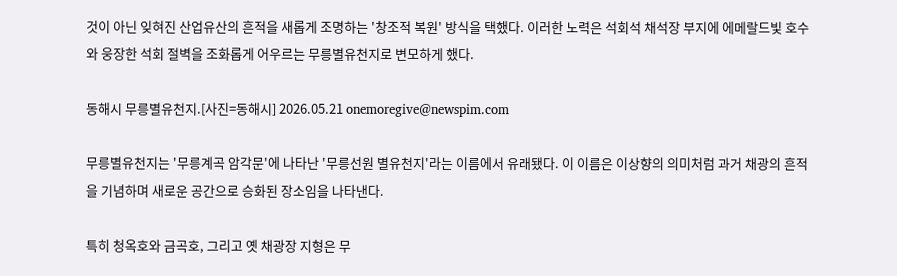것이 아닌 잊혀진 산업유산의 흔적을 새롭게 조명하는 '창조적 복원' 방식을 택했다. 이러한 노력은 석회석 채석장 부지에 에메랄드빛 호수와 웅장한 석회 절벽을 조화롭게 어우르는 무릉별유천지로 변모하게 했다.

동해시 무릉별유천지.[사진=동해시] 2026.05.21 onemoregive@newspim.com

무릉별유천지는 '무릉계곡 암각문'에 나타난 '무릉선원 별유천지'라는 이름에서 유래됐다. 이 이름은 이상향의 의미처럼 과거 채광의 흔적을 기념하며 새로운 공간으로 승화된 장소임을 나타낸다.

특히 청옥호와 금곡호, 그리고 옛 채광장 지형은 무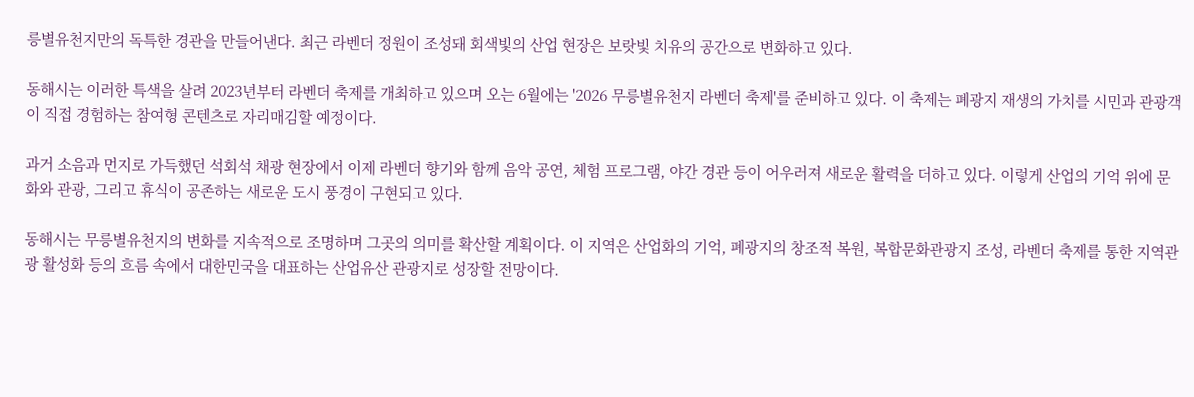릉별유천지만의 독특한 경관을 만들어낸다. 최근 라벤더 정원이 조성돼 회색빛의 산업 현장은 보랏빛 치유의 공간으로 변화하고 있다.

동해시는 이러한 특색을 살려 2023년부터 라벤더 축제를 개최하고 있으며 오는 6월에는 '2026 무릉별유천지 라벤더 축제'를 준비하고 있다. 이 축제는 폐광지 재생의 가치를 시민과 관광객이 직접 경험하는 참여형 콘텐츠로 자리매김할 예정이다.

과거 소음과 먼지로 가득했던 석회석 채광 현장에서 이제 라벤더 향기와 함께 음악 공연, 체험 프로그램, 야간 경관 등이 어우러져 새로운 활력을 더하고 있다. 이렇게 산업의 기억 위에 문화와 관광, 그리고 휴식이 공존하는 새로운 도시 풍경이 구현되고 있다.

동해시는 무릉별유천지의 변화를 지속적으로 조명하며 그곳의 의미를 확산할 계획이다. 이 지역은 산업화의 기억, 폐광지의 창조적 복원, 복합문화관광지 조성, 라벤더 축제를 통한 지역관광 활성화 등의 흐름 속에서 대한민국을 대표하는 산업유산 관광지로 성장할 전망이다.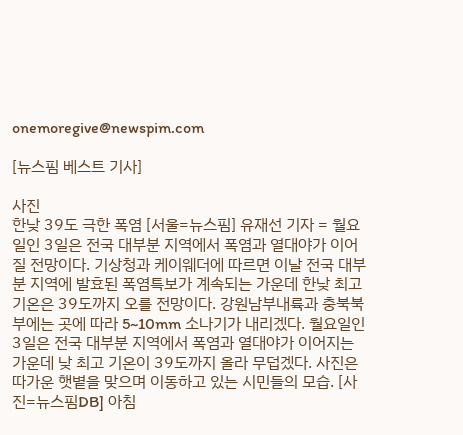onemoregive@newspim.com

[뉴스핌 베스트 기사]

사진
한낮 39도 극한 폭염 [서울=뉴스핌] 유재선 기자 = 월요일인 3일은 전국 대부분 지역에서 폭염과 열대야가 이어질 전망이다. 기상청과 케이웨더에 따르면 이날 전국 대부분 지역에 발효된 폭염특보가 계속되는 가운데 한낮 최고기온은 39도까지 오를 전망이다. 강원남부내륙과 충북북부에는 곳에 따라 5~10mm 소나기가 내리겠다. 월요일인 3일은 전국 대부분 지역에서 폭염과 열대야가 이어지는 가운데 낮 최고 기온이 39도까지 올라 무덥겠다. 사진은 따가운 햇볕을 맞으며 이동하고 있는 시민들의 모습. [사진=뉴스핌DB] 아침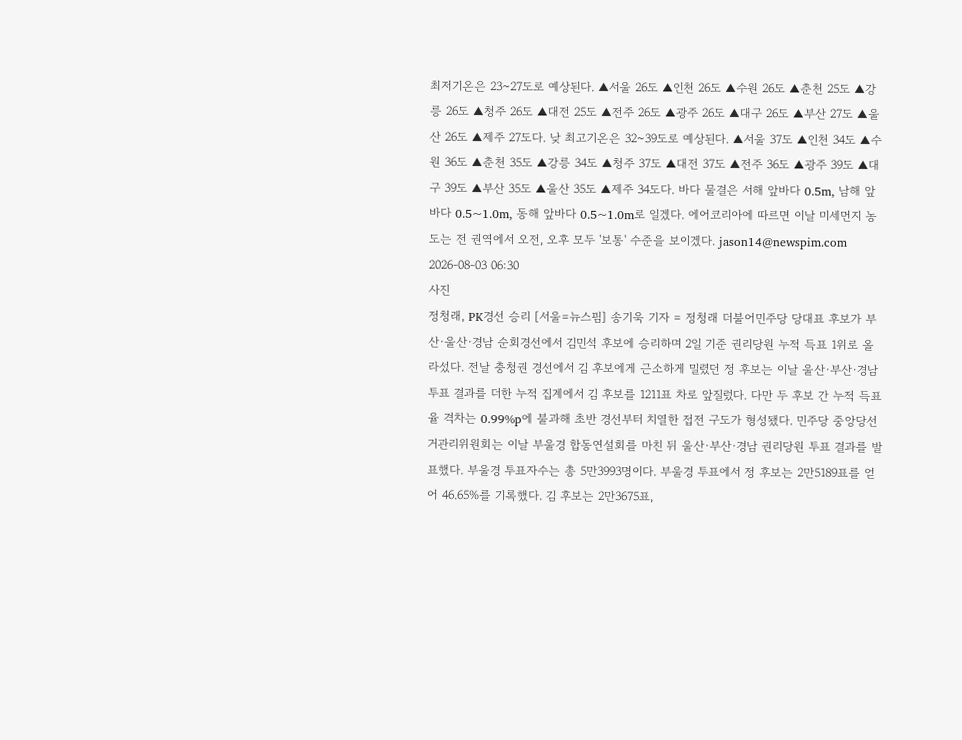최저기온은 23~27도로 예상된다. ▲서울 26도 ▲인천 26도 ▲수원 26도 ▲춘천 25도 ▲강릉 26도 ▲청주 26도 ▲대전 25도 ▲전주 26도 ▲광주 26도 ▲대구 26도 ▲부산 27도 ▲울산 26도 ▲제주 27도다. 낮 최고기온은 32~39도로 예상된다. ▲서울 37도 ▲인천 34도 ▲수원 36도 ▲춘천 35도 ▲강릉 34도 ▲청주 37도 ▲대전 37도 ▲전주 36도 ▲광주 39도 ▲대구 39도 ▲부산 35도 ▲울산 35도 ▲제주 34도다. 바다 물결은 서해 앞바다 0.5m, 남해 앞바다 0.5~1.0m, 동해 앞바다 0.5~1.0m로 일겠다. 에어코리아에 따르면 이날 미세먼지 농도는 전 권역에서 오전, 오후 모두 '보통' 수준을 보이겠다. jason14@newspim.com 2026-08-03 06:30
사진
정청래, PK경선 승리 [서울=뉴스핌] 송기욱 기자 = 정청래 더불어민주당 당대표 후보가 부산·울산·경남 순회경선에서 김민석 후보에 승리하며 2일 기준 권리당원 누적 득표 1위로 올라섰다. 전날 충청권 경선에서 김 후보에게 근소하게 밀렸던 정 후보는 이날 울산·부산·경남 투표 결과를 더한 누적 집계에서 김 후보를 1211표 차로 앞질렀다. 다만 두 후보 간 누적 득표율 격차는 0.99%p에 불과해 초반 경선부터 치열한 접전 구도가 형성됐다. 민주당 중앙당선거관리위원회는 이날 부울경 합동연설회를 마친 뒤 울산·부산·경남 권리당원 투표 결과를 발표했다. 부울경 투표자수는 총 5만3993명이다. 부울경 투표에서 정 후보는 2만5189표를 얻어 46.65%를 기록했다. 김 후보는 2만3675표,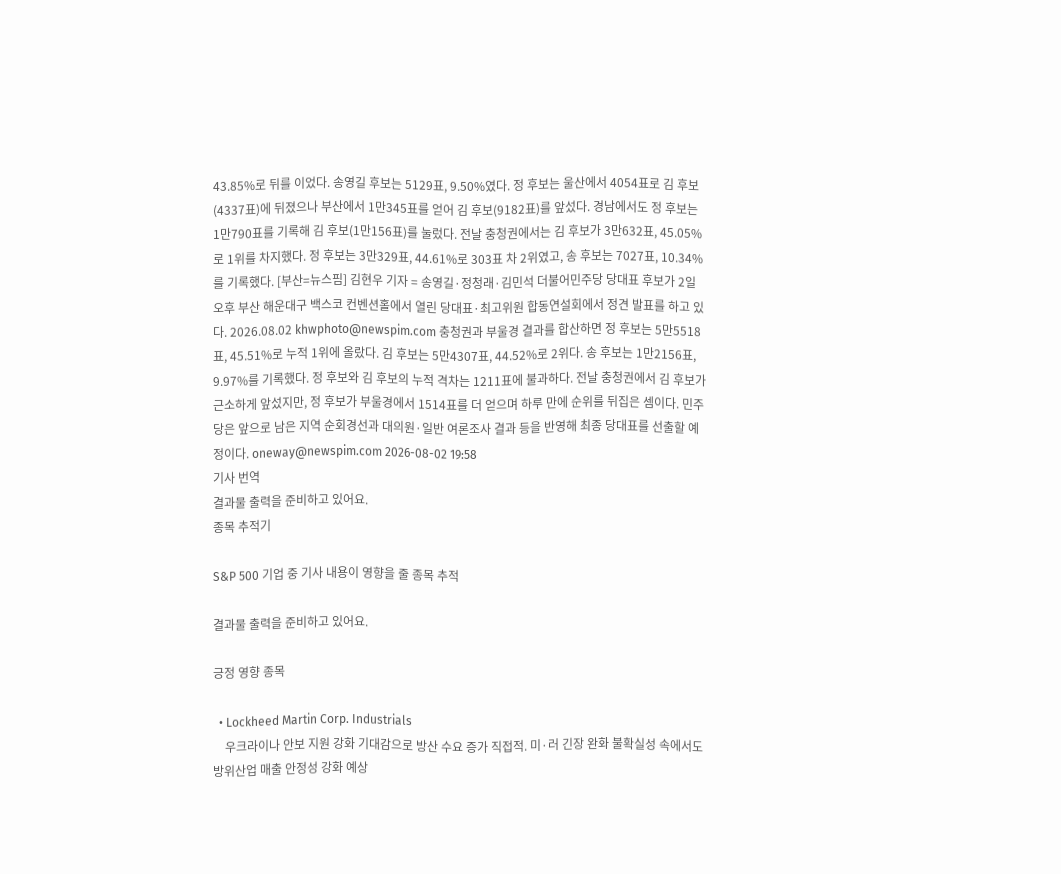43.85%로 뒤를 이었다. 송영길 후보는 5129표, 9.50%였다. 정 후보는 울산에서 4054표로 김 후보(4337표)에 뒤졌으나 부산에서 1만345표를 얻어 김 후보(9182표)를 앞섰다. 경남에서도 정 후보는 1만790표를 기록해 김 후보(1만156표)를 눌렀다. 전날 충청권에서는 김 후보가 3만632표, 45.05%로 1위를 차지했다. 정 후보는 3만329표, 44.61%로 303표 차 2위였고, 송 후보는 7027표, 10.34%를 기록했다. [부산=뉴스핌] 김현우 기자 = 송영길·정청래·김민석 더불어민주당 당대표 후보가 2일 오후 부산 해운대구 백스코 컨벤션홀에서 열린 당대표·최고위원 합동연설회에서 정견 발표를 하고 있다. 2026.08.02 khwphoto@newspim.com 충청권과 부울경 결과를 합산하면 정 후보는 5만5518표, 45.51%로 누적 1위에 올랐다. 김 후보는 5만4307표, 44.52%로 2위다. 송 후보는 1만2156표, 9.97%를 기록했다. 정 후보와 김 후보의 누적 격차는 1211표에 불과하다. 전날 충청권에서 김 후보가 근소하게 앞섰지만, 정 후보가 부울경에서 1514표를 더 얻으며 하루 만에 순위를 뒤집은 셈이다. 민주당은 앞으로 남은 지역 순회경선과 대의원·일반 여론조사 결과 등을 반영해 최종 당대표를 선출할 예정이다. oneway@newspim.com 2026-08-02 19:58
기사 번역
결과물 출력을 준비하고 있어요.
종목 추적기

S&P 500 기업 중 기사 내용이 영향을 줄 종목 추적

결과물 출력을 준비하고 있어요.

긍정 영향 종목

  • Lockheed Martin Corp. Industrials
    우크라이나 안보 지원 강화 기대감으로 방산 수요 증가 직접적. 미·러 긴장 완화 불확실성 속에서도 방위산업 매출 안정성 강화 예상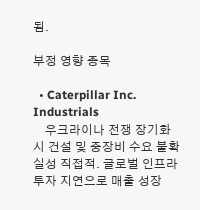됨.

부정 영향 종목

  • Caterpillar Inc. Industrials
    우크라이나 전쟁 장기화 시 건설 및 중장비 수요 불확실성 직접적. 글로벌 인프라 투자 지연으로 매출 성장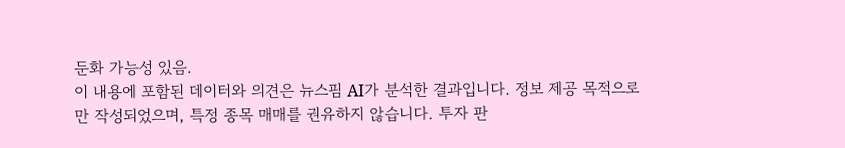둔화 가능성 있음.
이 내용에 포함된 데이터와 의견은 뉴스핌 AI가 분석한 결과입니다. 정보 제공 목적으로만 작성되었으며, 특정 종목 매매를 권유하지 않습니다. 투자 판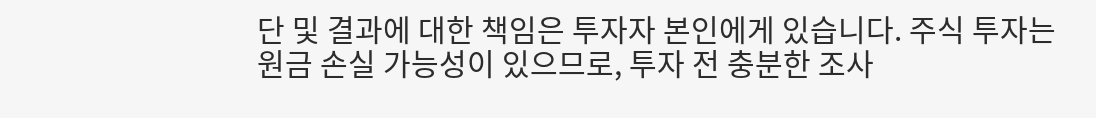단 및 결과에 대한 책임은 투자자 본인에게 있습니다. 주식 투자는 원금 손실 가능성이 있으므로, 투자 전 충분한 조사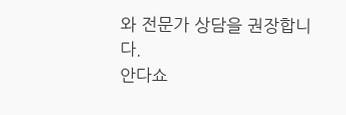와 전문가 상담을 권장합니다.
안다쇼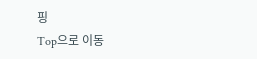핑
Top으로 이동